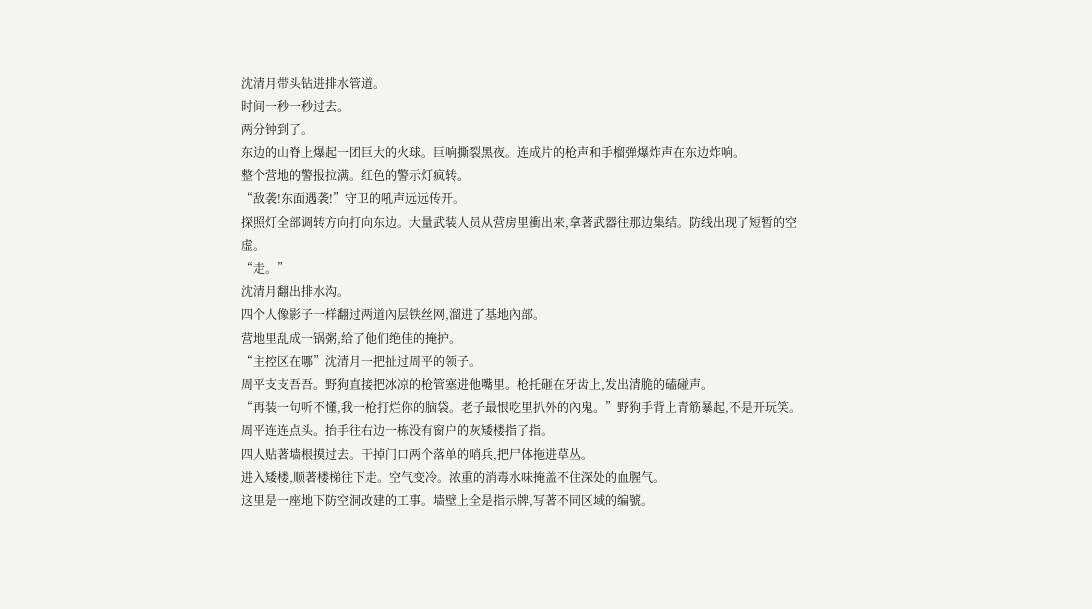沈清月带头钻进排水管道。
时间一秒一秒过去。
两分钟到了。
东边的山脊上爆起一团巨大的火球。巨响撕裂黑夜。连成片的枪声和手榴弹爆炸声在东边炸响。
整个营地的警报拉满。红色的警示灯疯转。
“敌袭!东面遇袭!”守卫的吼声远远传开。
探照灯全部调转方向打向东边。大量武装人员从营房里衝出来,拿著武器往那边集结。防线出现了短暂的空虚。
“走。”
沈清月翻出排水沟。
四个人像影子一样翻过两道內层铁丝网,溜进了基地內部。
营地里乱成一锅粥,给了他们绝佳的掩护。
“主控区在哪”沈清月一把扯过周平的领子。
周平支支吾吾。野狗直接把冰凉的枪管塞进他嘴里。枪托砸在牙齿上,发出清脆的磕碰声。
“再装一句听不懂,我一枪打烂你的脑袋。老子最恨吃里扒外的內鬼。”野狗手背上青筋暴起,不是开玩笑。
周平连连点头。抬手往右边一栋没有窗户的灰矮楼指了指。
四人贴著墙根摸过去。干掉门口两个落单的哨兵,把尸体拖进草丛。
进入矮楼,顺著楼梯往下走。空气变冷。浓重的消毒水味掩盖不住深处的血腥气。
这里是一座地下防空洞改建的工事。墙壁上全是指示牌,写著不同区域的编號。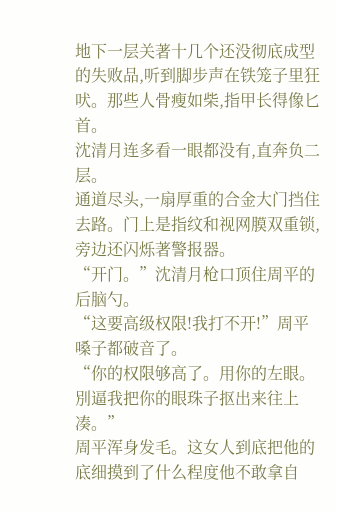地下一层关著十几个还没彻底成型的失败品,听到脚步声在铁笼子里狂吠。那些人骨瘦如柴,指甲长得像匕首。
沈清月连多看一眼都没有,直奔负二层。
通道尽头,一扇厚重的合金大门挡住去路。门上是指纹和视网膜双重锁,旁边还闪烁著警报器。
“开门。”沈清月枪口顶住周平的后脑勺。
“这要高级权限!我打不开!”周平嗓子都破音了。
“你的权限够高了。用你的左眼。別逼我把你的眼珠子抠出来往上凑。”
周平浑身发毛。这女人到底把他的底细摸到了什么程度他不敢拿自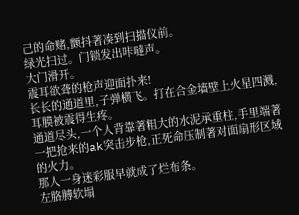己的命赌,颤抖著凑到扫描仪前。
绿光扫过。门锁发出咔噠声。
大门滑开。
震耳欲聋的枪声迎面扑来!
长长的通道里,子弹横飞。打在合金墙壁上火星四溅,耳膜被震得生疼。
通道尽头,一个人背靠著粗大的水泥承重柱,手里端著一把抢来的ak突击步枪,正死命压制著对面扇形区域的火力。
那人一身迷彩服早就成了烂布条。
左胳膊软塌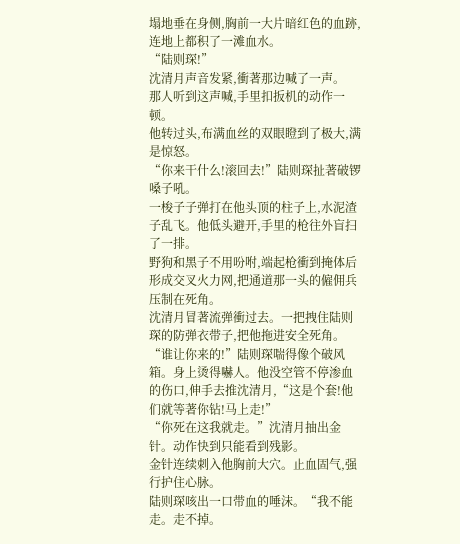塌地垂在身侧,胸前一大片暗红色的血跡,连地上都积了一滩血水。
“陆则琛!”
沈清月声音发紧,衝著那边喊了一声。
那人听到这声喊,手里扣扳机的动作一顿。
他转过头,布满血丝的双眼瞪到了极大,满是惊怒。
“你来干什么!滚回去!”陆则琛扯著破锣嗓子吼。
一梭子子弹打在他头顶的柱子上,水泥渣子乱飞。他低头避开,手里的枪往外盲扫了一排。
野狗和黑子不用吩咐,端起枪衝到掩体后形成交叉火力网,把通道那一头的僱佣兵压制在死角。
沈清月冒著流弹衝过去。一把拽住陆则琛的防弹衣带子,把他拖进安全死角。
“谁让你来的!”陆则琛喘得像个破风箱。身上烫得嚇人。他没空管不停渗血的伤口,伸手去推沈清月,“这是个套!他们就等著你钻!马上走!”
“你死在这我就走。”沈清月抽出金针。动作快到只能看到残影。
金针连续刺入他胸前大穴。止血固气,强行护住心脉。
陆则琛咳出一口带血的唾沫。“我不能走。走不掉。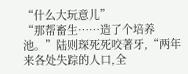“什么大玩意儿”
“那帮畜生……造了个培养池。”陆则琛死死咬著牙,“两年来各处失踪的人口,全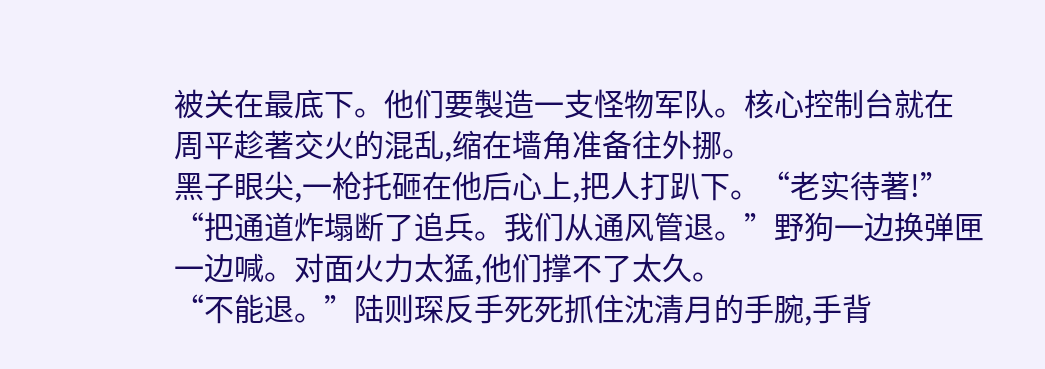被关在最底下。他们要製造一支怪物军队。核心控制台就在
周平趁著交火的混乱,缩在墙角准备往外挪。
黑子眼尖,一枪托砸在他后心上,把人打趴下。“老实待著!”
“把通道炸塌断了追兵。我们从通风管退。”野狗一边换弹匣一边喊。对面火力太猛,他们撑不了太久。
“不能退。”陆则琛反手死死抓住沈清月的手腕,手背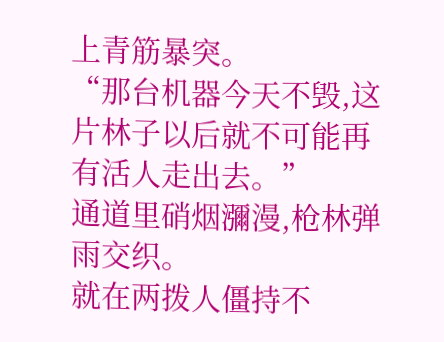上青筋暴突。
“那台机器今天不毁,这片林子以后就不可能再有活人走出去。”
通道里硝烟瀰漫,枪林弹雨交织。
就在两拨人僵持不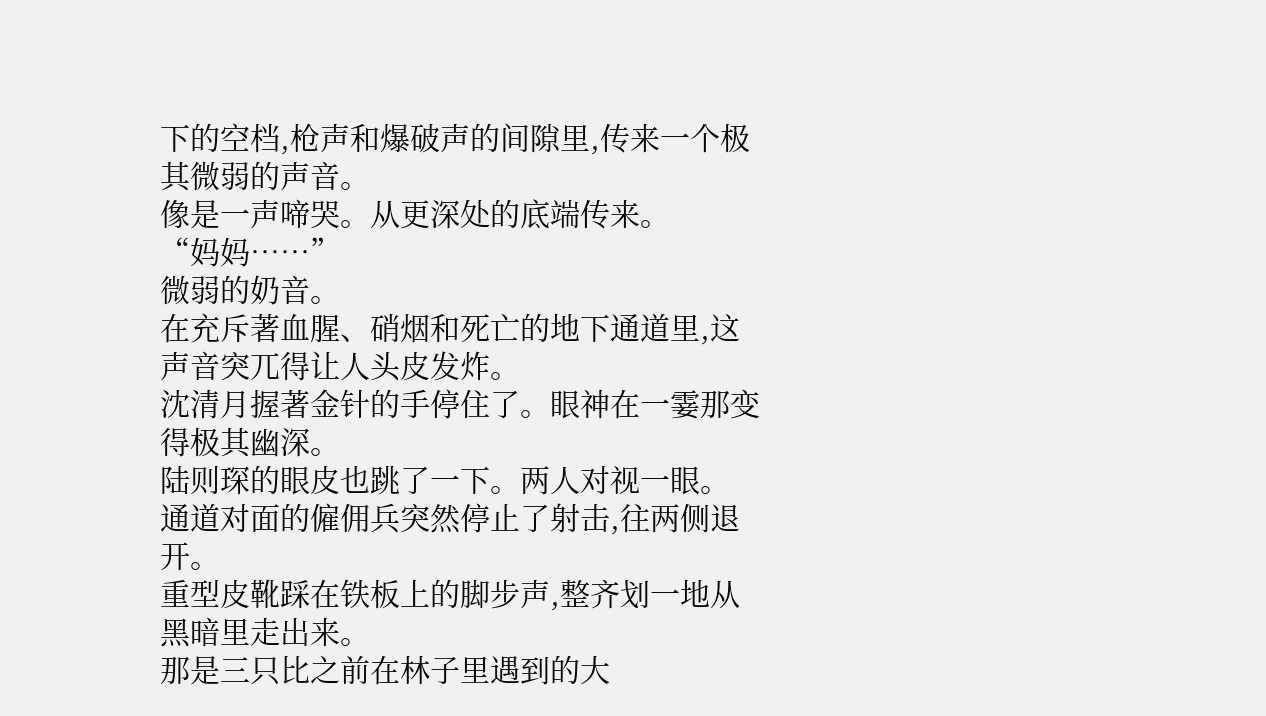下的空档,枪声和爆破声的间隙里,传来一个极其微弱的声音。
像是一声啼哭。从更深处的底端传来。
“妈妈……”
微弱的奶音。
在充斥著血腥、硝烟和死亡的地下通道里,这声音突兀得让人头皮发炸。
沈清月握著金针的手停住了。眼神在一霎那变得极其幽深。
陆则琛的眼皮也跳了一下。两人对视一眼。
通道对面的僱佣兵突然停止了射击,往两侧退开。
重型皮靴踩在铁板上的脚步声,整齐划一地从黑暗里走出来。
那是三只比之前在林子里遇到的大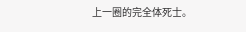上一圈的完全体死士。